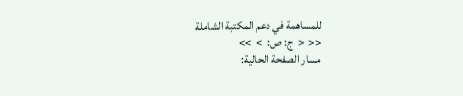للمساهمة في دعم المكتبة الشاملة
<<  <  ج: ص:  >  >>
مسار الصفحة الحالية: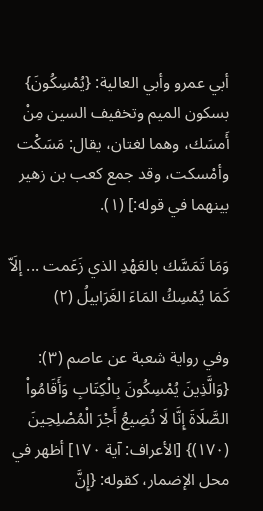أبي عمرو وأبي العالية: {يُمْسِكُونَ} بسكون الميم وتخفيف السين مِنْ أَمسَك، وهما لغتان، يقال: مَسَكْت وأمْسكت، وقد جمع كعب بن زهير بينهما في قوله:] (١).

وَمَا تَمَسَّك بالعَهْدِ الذي زَعَمت ... إلَاّ كَمَا يُمْسِكُ المَاءَ الغَرَابيلُ (٢)

وفي رواية شعبة عن عاصم (٣): {وَالَّذِينَ يُمْسِكُونَ بِالْكِتَابِ وَأَقَامُواْ الصَّلَاةَ إِنَّا لَا نُضِيعُ أَجْرَ الْمُصْلِحِينَ (١٧٠)} [الأعراف: آية ١٧٠] أظهر في محل الإضمار، كقوله: {إِنَّ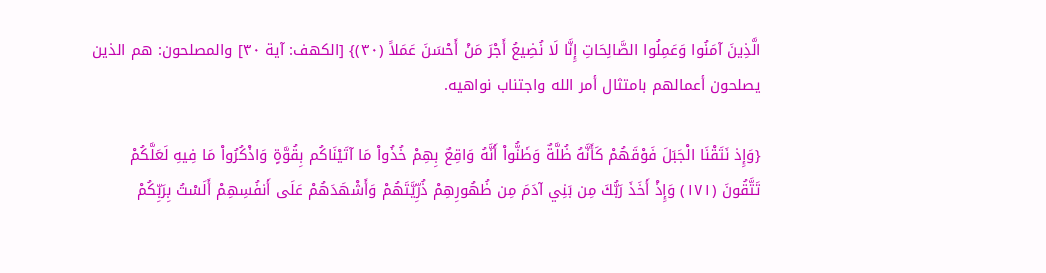الَّذِينَ آمَنُوا وَعَمِلُوا الصَّالِحَاتِ إِنَّا لَا نُضِيعُ أَجْرَ مَنْ أَحْسَنَ عَمَلاً (٣٠)} [الكهف: آية ٣٠] والمصلحون: هم الذين يصلحون أعمالهم بامتثال أمر الله واجتناب نواهيه.

{وَإِذ نَتَقْنَا الْجَبَلَ فَوْقَهُمْ كَأَنَّهُ ظُلَّةٌ وَظَنُّواْ أَنَّهُ وَاقِعٌ بِهِمْ خُذُواْ مَا آتَيْنَاكُم بِقُوَّةٍ وَاذْكُرُواْ مَا فِيهِ لَعَلَّكُمْ تَتَّقُونَ (١٧١) وَإِذْ أَخَذَ رَبُّكَ مِن بَنِي آدَمَ مِن ظُهُورِهِمْ ذُرِّيَّتَهُمْ وَأَشْهَدَهُمْ عَلَى أَنفُسِهِمْ أَلَسْتُ بِرَبِّكُمْ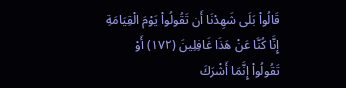قَالُواْ بَلَى شَهِدْنَا أَن تَقُولُواْ يَوْمَ الْقِيَامَةِ إِنَّا كُنَّا عَنْ هَذَا غَافِلِينَ (١٧٢) أَوْ تَقُولُواْ إِنَّمَا أَشْرَكَ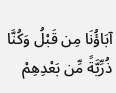آبَاؤُنَا مِن قَبْلُ وَكُنَّا ذُرِّيَّةً مِّن بَعْدِهِمْ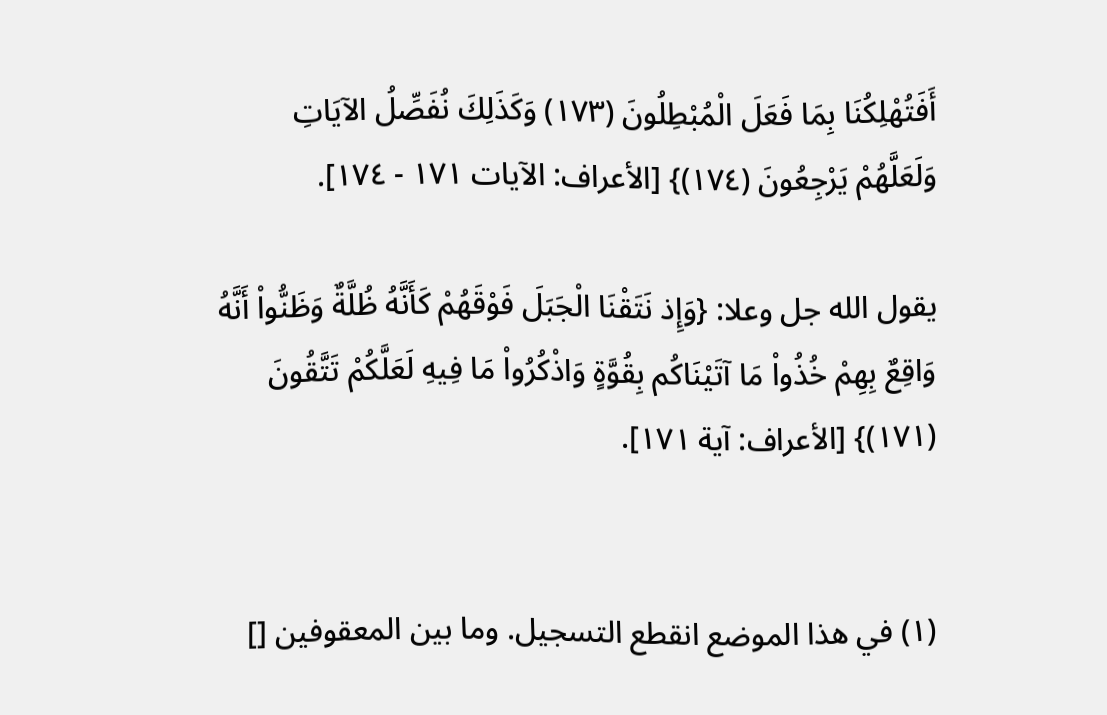أَفَتُهْلِكُنَا بِمَا فَعَلَ الْمُبْطِلُونَ (١٧٣) وَكَذَلِكَ نُفَصِّلُ الآيَاتِ وَلَعَلَّهُمْ يَرْجِعُونَ (١٧٤)} [الأعراف: الآيات ١٧١ - ١٧٤].

يقول الله جل وعلا: {وَإِذ نَتَقْنَا الْجَبَلَ فَوْقَهُمْ كَأَنَّهُ ظُلَّةٌ وَظَنُّواْ أَنَّهُ وَاقِعٌ بِهِمْ خُذُواْ مَا آتَيْنَاكُم بِقُوَّةٍ وَاذْكُرُواْ مَا فِيهِ لَعَلَّكُمْ تَتَّقُونَ (١٧١)} [الأعراف: آية ١٧١].


(١) في هذا الموضع انقطع التسجيل. وما بين المعقوفين []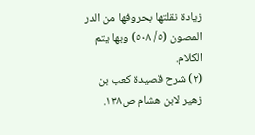زيادة نقلتها بحروفها من الدر المصون (٥/ ٥٠٨) وبها يتم الكلام.
(٢) شرح قصيدة كعب بن زهير لابن هشام ص١٣٨.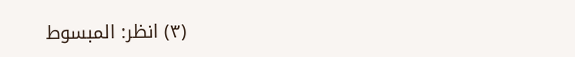(٣) انظر: المبسوط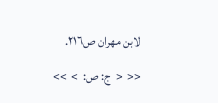لابن مهران ص٢١٦.

<<  <  ج: ص:  >  >>